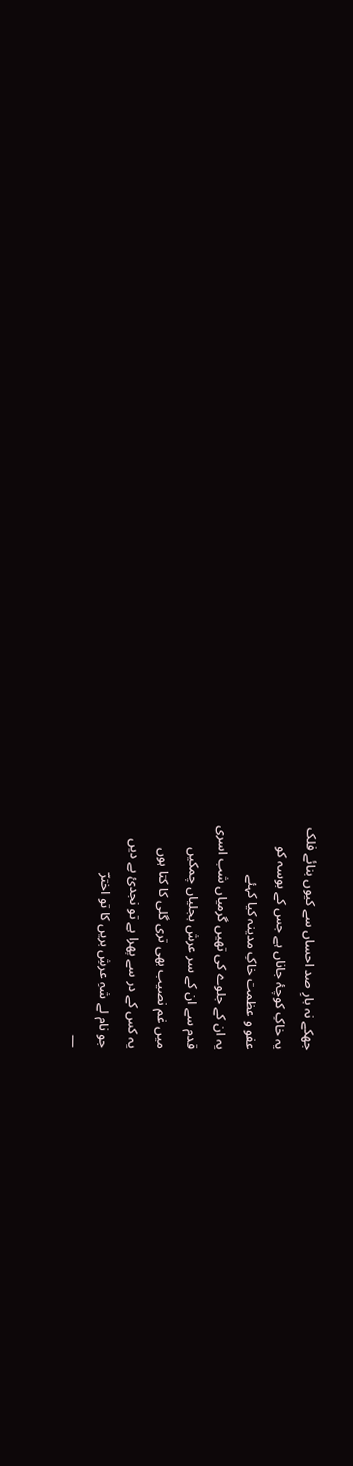جھکے نہ بارِ صد احساں سے کیوں بنائے فلک
یہ خاکِ کوچۂ جاناں ہے جس کے بوسہ کو
عفو و عظمت خاکِ مدینہ کیا کہئے
یہ ان کے جلوے کی تھیں گرمیاں شب اسری
قدم سے ان کے سر عرش بجلیاں چمکیں
میں غم نصیب بھی تری گلی کا کتا ہوں
یہ کس کے در سے پھرا ہے تو نجدیٔ بے دیں
جو نام لے شہِ عرشِ بریں کا تو اخترؔ
—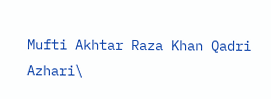Mufti Akhtar Raza Khan Qadri Azhari\